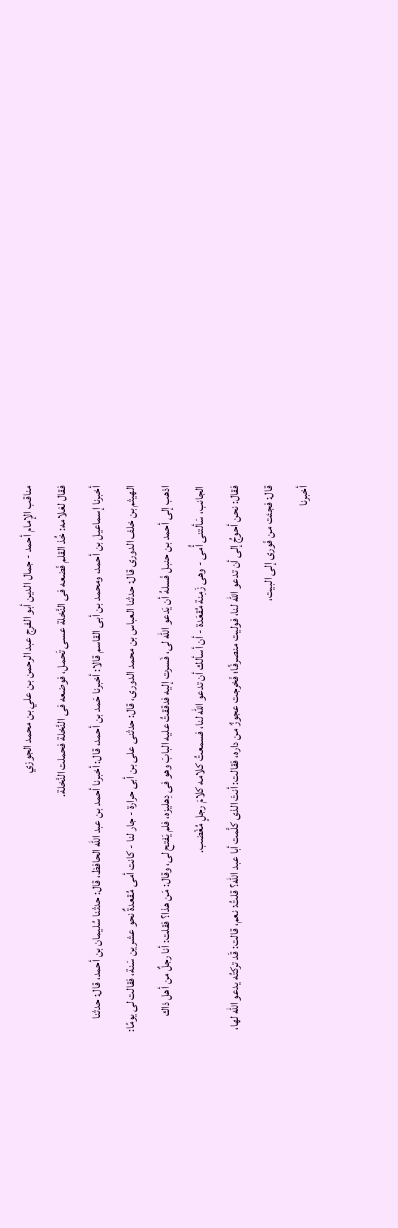مناقب الإمام أحمد - جمال الدين أبو الفرج عبد الرحمن بن علي بن محمد الجوزي
فقال لغلامه: خُذ القلم فَضعه فى النَّخلة عسى تَحمل، فوضعه فى النَّخلة فحملت النَّخلة.
أخبرنا إسماعيل بن أحمد، ومحمد بن أبى القاسم قالا: أخبرنا حَمد بن أحمد، قال: أخبرنا أحمد بن عبد الله الحافظ، قال: حدثنا سُليمان بن أحمد، قال: حدثنا الهيثم بن خلف الدورى قال: حدثنا العباس بن محمد الدورى، قال: حدثنى على بن أبى حرارة - جار لنا - كانت أمى مُقعدةٌ نحو عشرين سَنة، فقالت لى يومًا: اذهب إلى أحمد بن حنبل فَسلهُ أن يَدعو الله لى، فَسرت إليه فدققتُ عليه البابَ وهو فى دِهليزه، فلم يَفتح لى، وقال: مَن هذا؟ فقلت: أنا رجلٌ من أهل ذاك الجانب، سَألتنى أُمى - وهى زَمِنة مُقعَدة - أن أسألك أن تدعو الله لنا، فسمعتُ كلامه كلامَ رجلٍ مُغْضب.
فقال: نحن أحوجُ إلى أن تدعو الله لنا، فوليت منصرفًا؛ فَخرجت عجوزٌ من داره، فقالت: أنتَ الذى كلَّمت أبا عبد الله؟ قلتُ: نعم، قالت: قَد تركتُه يدعو الله لها، قال: فجئت من فَورى إلى البيت،
أخبرنا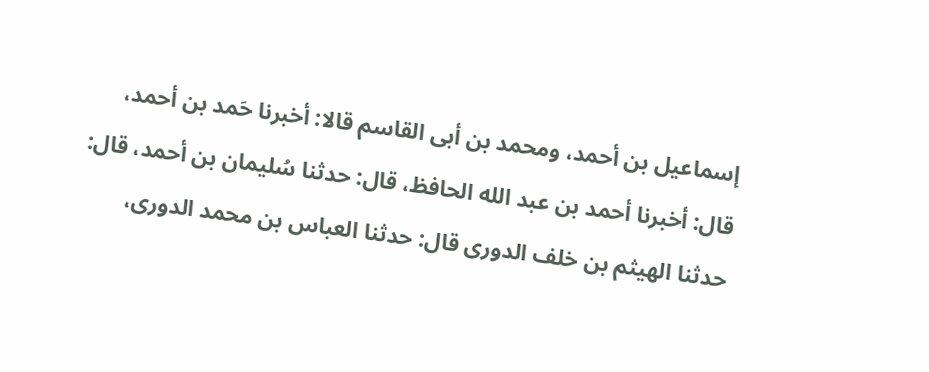إسماعيل بن أحمد، ومحمد بن أبى القاسم قالا: أخبرنا حَمد بن أحمد، قال: أخبرنا أحمد بن عبد الله الحافظ، قال: حدثنا سُليمان بن أحمد، قال: حدثنا الهيثم بن خلف الدورى قال: حدثنا العباس بن محمد الدورى،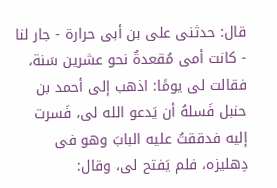قال: حدثنى على بن أبى حرارة - جار لنا - كانت أمى مُقعدةٌ نحو عشرين سَنة، فقالت لى يومًا: اذهب إلى أحمد بن حنبل فَسلهُ أن يَدعو الله لى، فَسرت إليه فدققتُ عليه البابَ وهو فى دِهليزه، فلم يَفتح لى، وقال: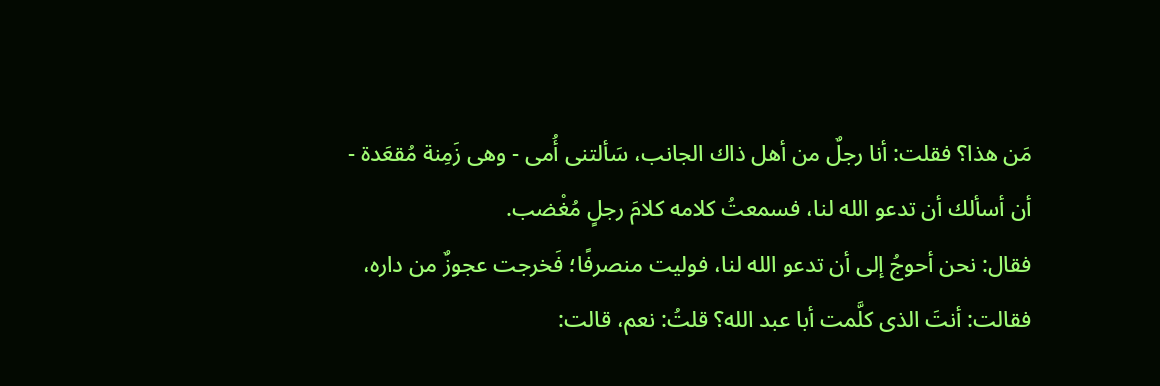مَن هذا؟ فقلت: أنا رجلٌ من أهل ذاك الجانب، سَألتنى أُمى - وهى زَمِنة مُقعَدة - أن أسألك أن تدعو الله لنا، فسمعتُ كلامه كلامَ رجلٍ مُغْضب.
فقال: نحن أحوجُ إلى أن تدعو الله لنا، فوليت منصرفًا؛ فَخرجت عجوزٌ من داره، فقالت: أنتَ الذى كلَّمت أبا عبد الله؟ قلتُ: نعم، قالت: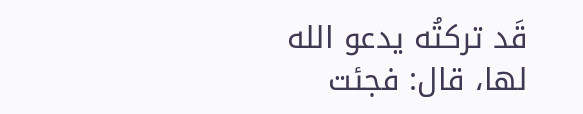قَد تركتُه يدعو الله لها، قال: فجئت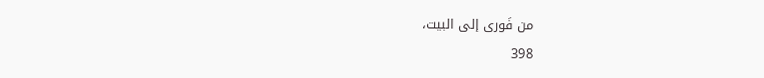من فَورى إلى البيت،
398